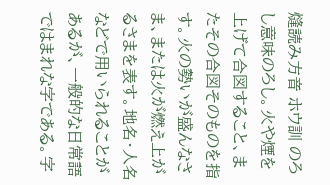熢読み方音 ホウ訓 のろし意味のろし。火や煙を上げて合図すること、またその合図そのものを指す。火の勢いが盛んなさま、または火が燃え上がるさまを表す。地名・人名などで用いられることがあるが、一般的な日常語ではまれな字である。字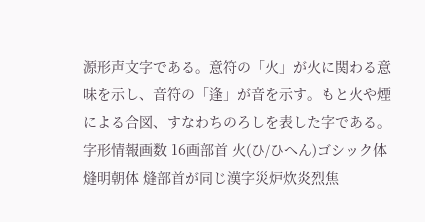源形声文字である。意符の「火」が火に関わる意味を示し、音符の「逢」が音を示す。もと火や煙による合図、すなわちのろしを表した字である。字形情報画数 16画部首 火(ひ/ひへん)ゴシック体 熢明朝体 熢部首が同じ漢字災炉炊炎烈焦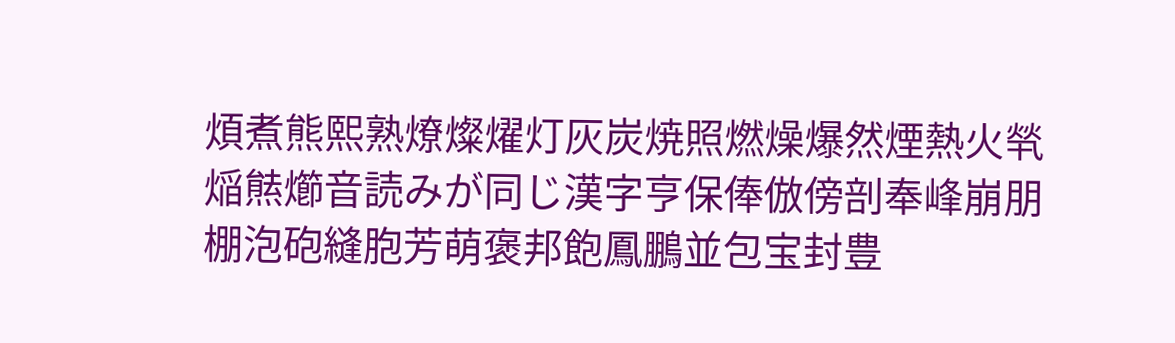煩煮熊熙熟燎燦燿灯灰炭焼照燃燥爆然煙熱火㷀㷔㷱㸅音読みが同じ漢字亨保俸倣傍剖奉峰崩朋棚泡砲縫胞芳萌褒邦飽鳳鵬並包宝封豊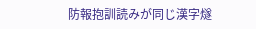防報抱訓読みが同じ漢字燧